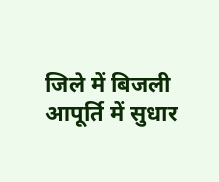जिले में बिजली आपूर्ति में सुधार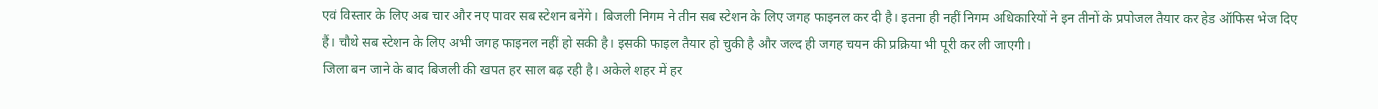एवं विस्तार के लिए अब चार और नए पावर सब स्टेशन बनेंगे। बिजली निगम ने तीन सब स्टेशन के लिए जगह फाइनल कर दी है। इतना ही नहीं निगम अधिकारियों ने इन तीनों के प्रपोजल तैयार कर हेड ऑफिस भेज दिए हैं। चौथे सब स्टेशन के लिए अभी जगह फाइनल नहीं हो सकी है। इसकी फाइल तैयार हो चुकी है और जल्द ही जगह चयन की प्रक्रिया भी पूरी कर ली जाएगी।
जिला बन जाने के बाद बिजली की खपत हर साल बढ़ रही है। अकेले शहर में हर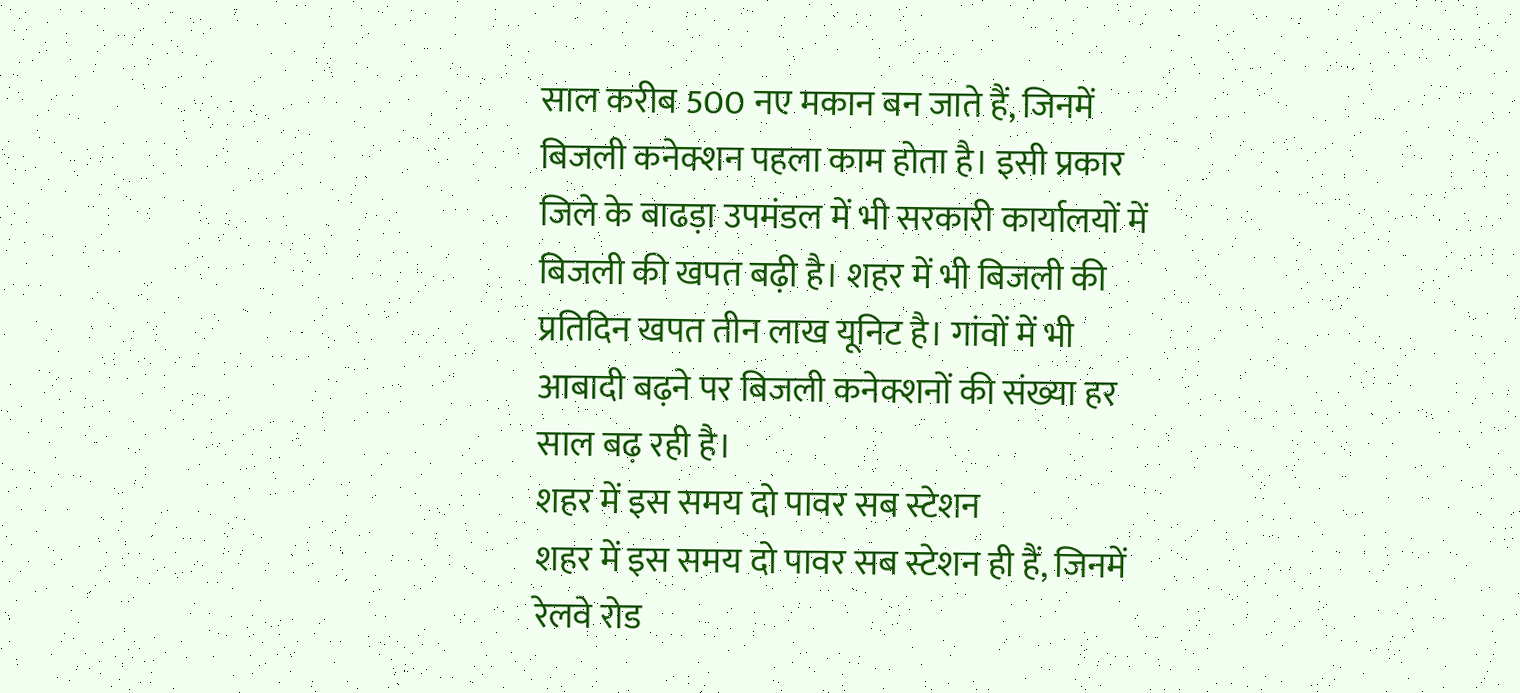साल करीब 500 नए मकान बन जाते हैं, जिनमें बिजली कनेक्शन पहला काम होता है। इसी प्रकार जिले के बाढड़ा उपमंडल में भी सरकारी कार्यालयों में बिजली की खपत बढ़ी है। शहर में भी बिजली की प्रतिदिन खपत तीन लाख यूनिट है। गांवों में भी आबादी बढ़ने पर बिजली कनेक्शनों की संख्या हर साल बढ़ रही है।
शहर में इस समय दो पावर सब स्टेशन
शहर में इस समय दो पावर सब स्टेशन ही हैं, जिनमें रेलवे रोड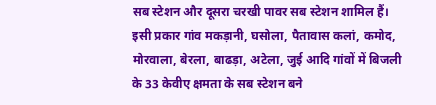सब स्टेशन और दूसरा चरखी पावर सब स्टेशन शामिल हैं। इसी प्रकार गांव मकड़ानी, घसोला, पैतावास कलां, कमोद, मोरवाला, बेरला, बाढड़ा, अटेला, जुई आदि गांवों में बिजली के 33 केवीए क्षमता के सब स्टेशन बने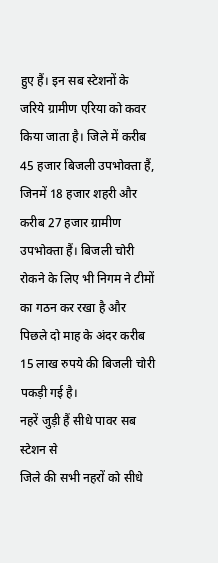हुए हैं। इन सब स्टेशनों के जरिये ग्रामीण एरिया को कवर किया जाता है। जिले में करीब 45 हजार बिजली उपभोक्ता हैं, जिनमें 18 हजार शहरी और करीब 27 हजार ग्रामीण उपभोक्ता हैं। बिजली चोरी रोकने के लिए भी निगम ने टीमों का गठन कर रखा है और पिछले दो माह के अंदर करीब 15 लाख रुपये की बिजली चोरी पकड़ी गई है।
नहरें जुड़ी हैं सीधे पावर सब स्टेशन से
जिले की सभी नहरों को सीधे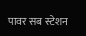पावर सब स्टेशन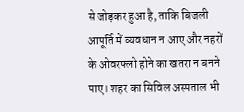से जोड़कर हुआ है, ताकि बिजली आपूर्ति में व्यवधान न आए और नहरों के ओवरफ्लो होने का खतरा न बनने पाए। शहर का सिविल अस्पताल भी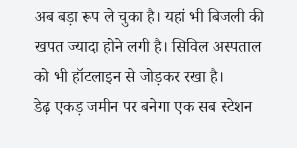अब बड़ा रूप ले चुका है। यहां भी बिजली की खपत ज्यादा होने लगी है। सिविल अस्पताल को भी हॉटलाइन से जोड़कर रखा है।
डेढ़ एकड़ जमीन पर बनेगा एक सब स्टेशन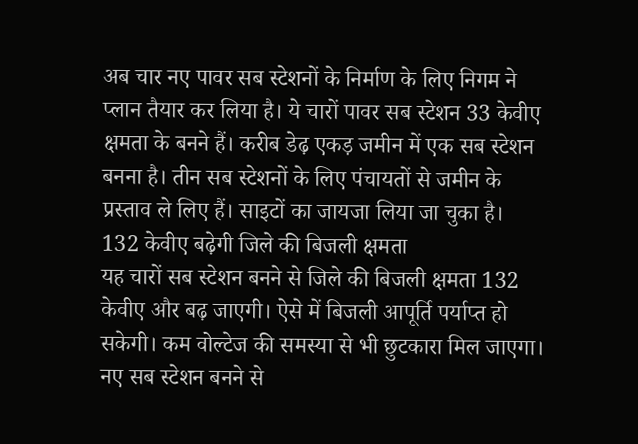अब चार नए पावर सब स्टेशनों के निर्माण के लिए निगम ने प्लान तैयार कर लिया है। ये चारों पावर सब स्टेशन 33 केवीए क्षमता के बनने हैं। करीब डेढ़ एकड़ जमीन में एक सब स्टेशन बनना है। तीन सब स्टेशनों के लिए पंचायतों से जमीन के प्रस्ताव ले लिए हैं। साइटों का जायजा लिया जा चुका है।
132 केवीए बढ़ेगी जिले की बिजली क्षमता
यह चारों सब स्टेशन बनने से जिले की बिजली क्षमता 132 केवीए और बढ़ जाएगी। ऐसे में बिजली आपूर्ति पर्याप्त हो सकेगी। कम वोल्टेज की समस्या से भी छुटकारा मिल जाएगा। नए सब स्टेशन बनने से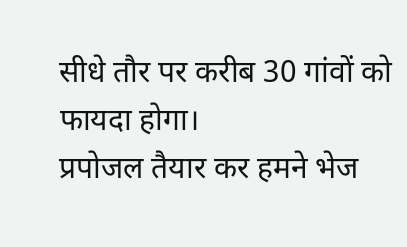सीधे तौर पर करीब 30 गांवों को फायदा होगा।
प्रपोजल तैयार कर हमने भेज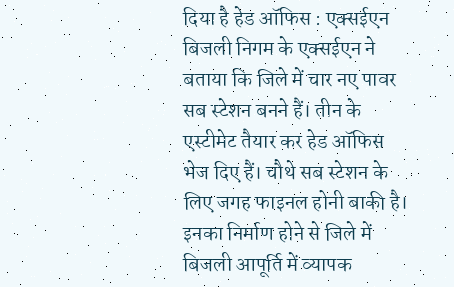दिया है हेड ऑफिस : एक्सईएन
बिजली निगम के एक्सईएन ने बताया कि जिले में चार नए पावर सब स्टेशन बनने हैं। तीन के एस्टीमेट तैयार कर हेड ऑफिस भेज दिए हैं। चौथे सब स्टेशन के लिए जगह फाइनल होनी बाकी है। इनका निर्माण होने से जिले में बिजली आपूर्ति में व्यापक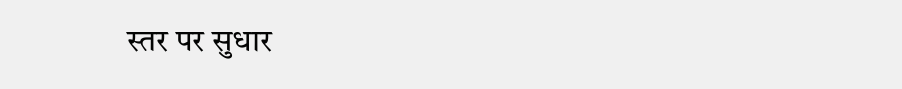स्तर पर सुधार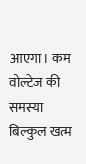आएगा। कम वोल्टेज की समस्या बिल्कुल खत्म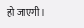हो जाएगी।